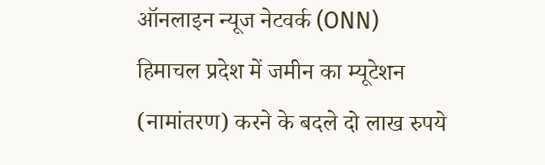ऑनलाइन न्यूज नेटवर्क (ONN)
हिमाचल प्रदेश में जमीन का म्यूटेशन (नामांतरण) करने के बदले दो लाख रुपये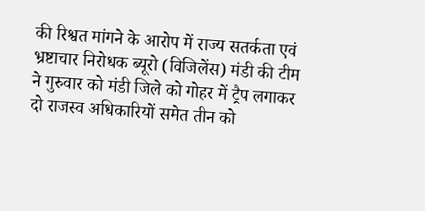की रिश्वत मांगने के आरोप में राज्य सतर्कता एवं भ्रष्टाचार निरोधक ब्यूरो (विजिलेंस) मंडी की टीम ने गुरुवार को मंडी जिले को गोहर में ट्रैप लगाकर दो राजस्व अधिकारियों समेत तीन को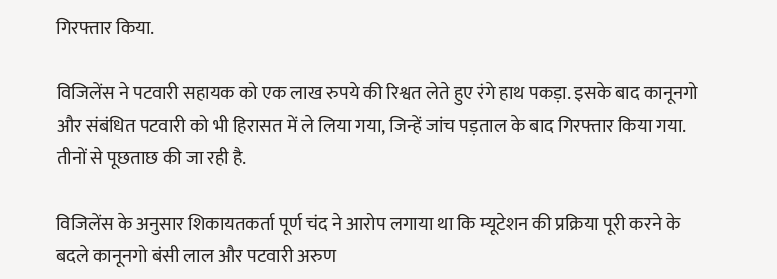गिरफ्तार किया.

विजिलेंस ने पटवारी सहायक को एक लाख रुपये की रिश्वत लेते हुए रंगे हाथ पकड़ा. इसके बाद कानूनगो और संबंधित पटवारी को भी हिरासत में ले लिया गया, जिन्हें जांच पड़ताल के बाद गिरफ्तार किया गया. तीनों से पूछताछ की जा रही है.

विजिलेंस के अनुसार शिकायतकर्ता पूर्ण चंद ने आरोप लगाया था कि म्यूटेशन की प्रक्रिया पूरी करने के बदले कानूनगो बंसी लाल और पटवारी अरुण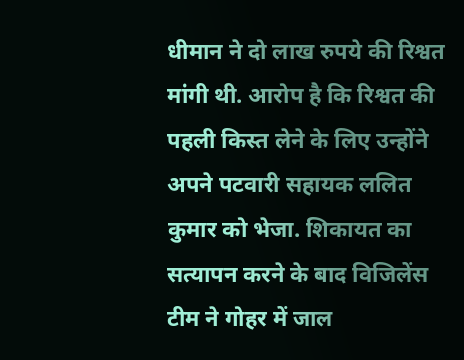धीमान ने दो लाख रुपये की रिश्वत मांगी थी. आरोप है कि रिश्वत की पहली किस्त लेने के लिए उन्होंने अपने पटवारी सहायक ललित कुमार को भेजा. शिकायत का सत्यापन करने के बाद विजिलेंस टीम ने गोहर में जाल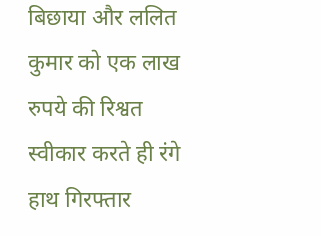बिछाया और ललित कुमार को एक लाख रुपये की रिश्वत स्वीकार करते ही रंगे हाथ गिरफ्तार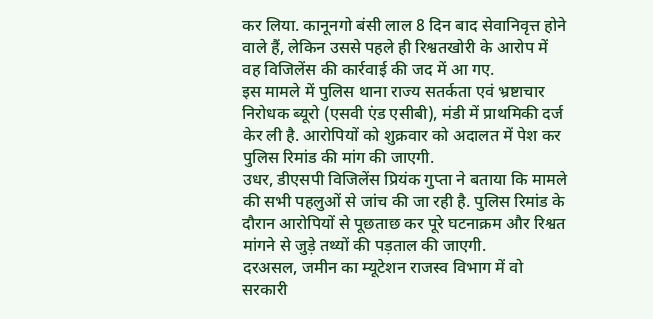कर लिया. कानूनगो बंसी लाल 8 दिन बाद सेवानिवृत्त होने वाले हैं, लेकिन उससे पहले ही रिश्वतखोरी के आरोप में वह विजिलेंस की कार्रवाई की जद में आ गए.
इस मामले में पुलिस थाना राज्य सतर्कता एवं भ्रष्टाचार निरोधक ब्यूरो (एसवी एंड एसीबी), मंडी में प्राथमिकी दर्ज केर ली है. आरोपियों को शुक्रवार को अदालत में पेश कर पुलिस रिमांड की मांग की जाएगी.
उधर, डीएसपी विजिलेंस प्रियंक गुप्ता ने बताया कि मामले की सभी पहलुओं से जांच की जा रही है. पुलिस रिमांड के दौरान आरोपियों से पूछताछ कर पूरे घटनाक्रम और रिश्वत मांगने से जुड़े तथ्यों की पड़ताल की जाएगी.
दरअसल, जमीन का म्यूटेशन राजस्व विभाग में वो सरकारी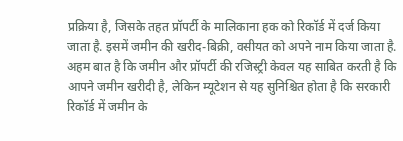प्रक्रिया है, जिसके तहत प्रॉपर्टी के मालिकाना हक को रिकॉर्ड में दर्ज किया जाता है. इसमें जमीन की खरीद-बिक्री, वसीयत को अपने नाम किया जाता है. अहम बात है कि जमीन और प्रॉपर्टी की रजिस्ट्री केवल यह साबित करती है कि आपने जमीन खरीदी है, लेकिन म्यूटेशन से यह सुनिश्चित होता है कि सरकारी रिकॉर्ड में जमीन के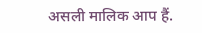असली मालिक आप हैं.